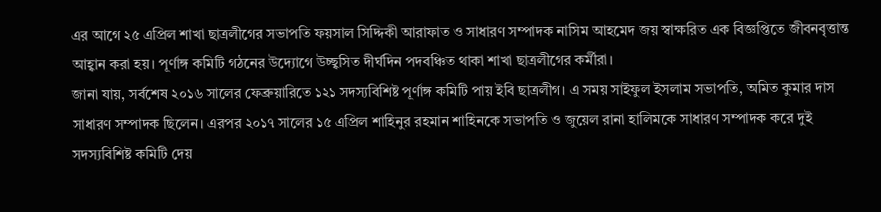এর আগে ২৫ এপ্রিল শাখা ছাত্রলীগের সভাপতি ফয়সাল সিদ্দিকী আরাফাত ও সাধারণ সম্পাদক নাসিম আহমেদ জয় স্বাক্ষরিত এক বিজ্ঞপ্তিতে জীবনবৃত্তান্ত আহ্বান করা হয়। পূর্ণাঙ্গ কমিটি গঠনের উদ্যোগে উচ্ছ্বসিত দীর্ঘদিন পদবঞ্চিত থাকা শাখা ছাত্রলীগের কর্মীরা।
জানা যায়, সর্বশেষ ২০১৬ সালের ফেব্রুয়ারিতে ১২১ সদস্যবিশিষ্ট পূর্ণাঙ্গ কমিটি পায় ইবি ছাত্রলীগ। এ সময় সাইফুল ইসলাম সভাপতি, অমিত কুমার দাস সাধারণ সম্পাদক ছিলেন। এরপর ২০১৭ সালের ১৫ এপ্রিল শাহিনুর রহমান শাহিনকে সভাপতি ও জুয়েল রানা হালিমকে সাধারণ সম্পাদক করে দুই সদস্যবিশিষ্ট কমিটি দেয়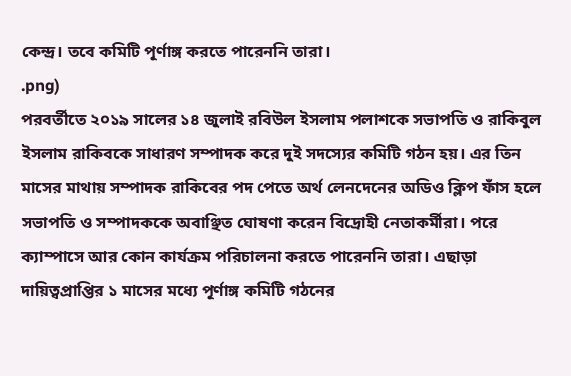কেন্দ্র। তবে কমিটি পূর্ণাঙ্গ করতে পারেননি তারা।
.png)
পরবর্তীতে ২০১৯ সালের ১৪ জুলাই রবিউল ইসলাম পলাশকে সভাপতি ও রাকিবুল ইসলাম রাকিবকে সাধারণ সম্পাদক করে দুই সদস্যের কমিটি গঠন হয়। এর তিন মাসের মাথায় সম্পাদক রাকিবের পদ পেতে অর্থ লেনদেনের অডিও ক্লিপ ফাঁস হলে সভাপতি ও সম্পাদককে অবাঞ্ছিত ঘোষণা করেন বিদ্রোহী নেতাকর্মীরা। পরে ক্যাম্পাসে আর কোন কার্যক্রম পরিচালনা করতে পারেননি তারা। এছাড়া দায়িত্বপ্রাপ্তির ১ মাসের মধ্যে পূর্ণাঙ্গ কমিটি গঠনের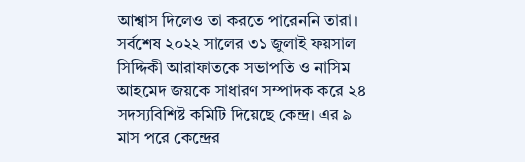আশ্বাস দিলেও তা করতে পারেননি তারা।
সর্বশেষ ২০২২ সালের ৩১ জুলাই ফয়সাল সিদ্দিকী আরাফাতকে সভাপতি ও নাসিম আহমেদ জয়কে সাধারণ সম্পাদক করে ২৪ সদস্যবিশিষ্ট কমিটি দিয়েছে কেন্দ্র। এর ৯ মাস পরে কেন্দ্রের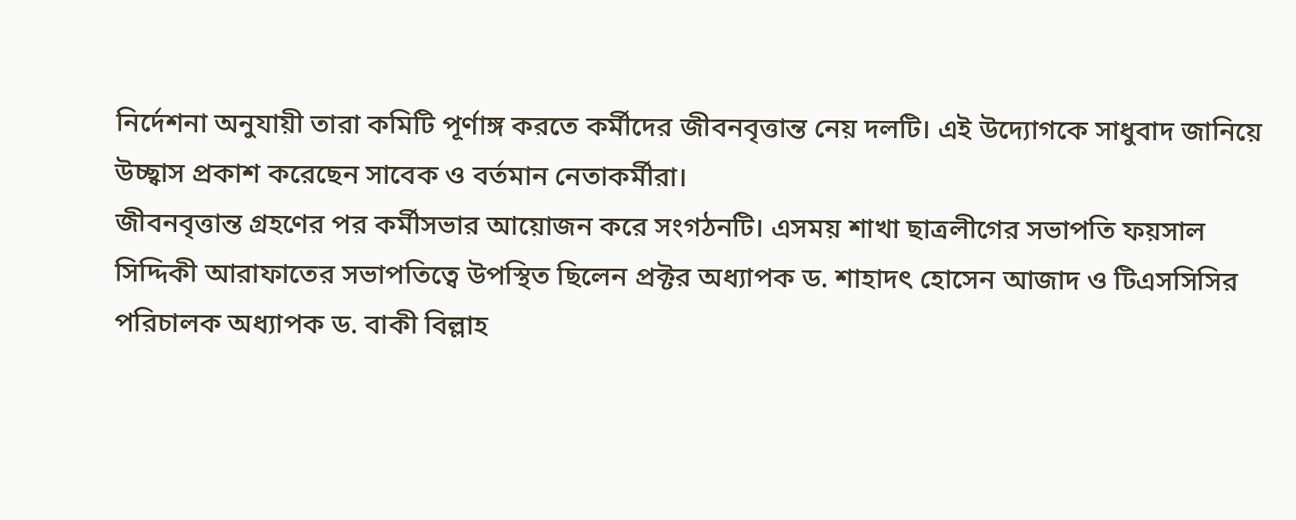নির্দেশনা অনুযায়ী তারা কমিটি পূর্ণাঙ্গ করতে কর্মীদের জীবনবৃত্তান্ত নেয় দলটি। এই উদ্যোগকে সাধুবাদ জানিয়ে উচ্ছ্বাস প্রকাশ করেছেন সাবেক ও বর্তমান নেতাকর্মীরা।
জীবনবৃত্তান্ত গ্রহণের পর কর্মীসভার আয়োজন করে সংগঠনটি। এসময় শাখা ছাত্রলীগের সভাপতি ফয়সাল সিদ্দিকী আরাফাতের সভাপতিত্বে উপস্থিত ছিলেন প্রক্টর অধ্যাপক ড. শাহাদৎ হোসেন আজাদ ও টিএসসিসির পরিচালক অধ্যাপক ড. বাকী বিল্লাহ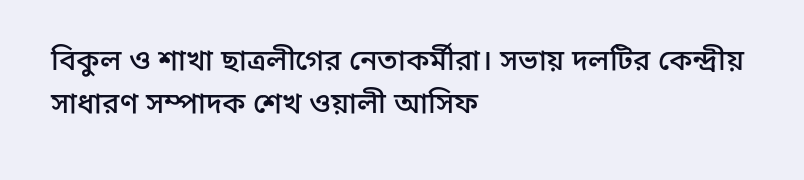বিকুল ও শাখা ছাত্রলীগের নেতাকর্মীরা। সভায় দলটির কেন্দ্রীয় সাধারণ সম্পাদক শেখ ওয়ালী আসিফ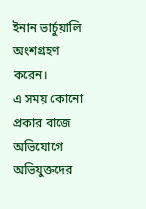ইনান ভার্চুয়ালি অংশগ্রহণ করেন।
এ সময় কোনো প্রকার বাজে অভিযোগে অভিযুক্তদের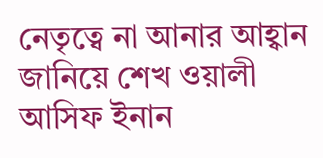নেতৃত্বে না আনার আহ্বান জানিয়ে শেখ ওয়ালী আসিফ ইনান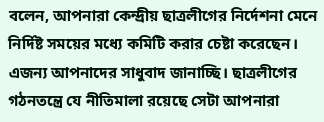বলেন, আপনারা কেন্দ্রীয় ছাত্রলীগের নির্দেশনা মেনে নির্দিষ্ট সময়ের মধ্যে কমিটি করার চেষ্টা করেছেন। এজন্য আপনাদের সাধুবাদ জানাচ্ছি। ছাত্রলীগের গঠনতন্ত্রে যে নীতিমালা রয়েছে সেটা আপনারা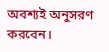অবশ্যই অনুসরণ করবেন।